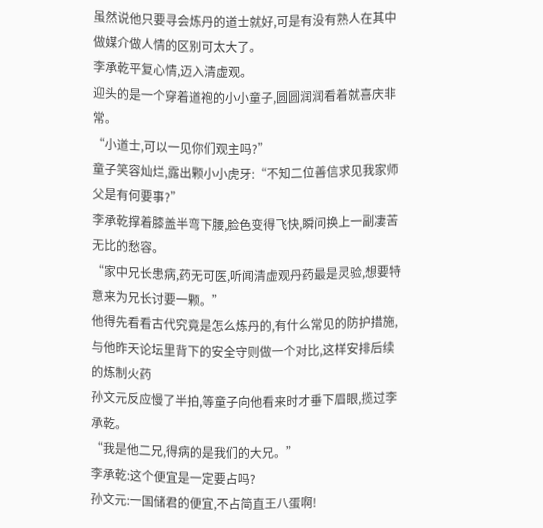虽然说他只要寻会炼丹的道士就好,可是有没有熟人在其中做媒介做人情的区别可太大了。
李承乾平复心情,迈入清虚观。
迎头的是一个穿着道袍的小小童子,圆圆润润看着就喜庆非常。
“小道士,可以一见你们观主吗?”
童子笑容灿烂,露出颗小小虎牙:“不知二位善信求见我家师父是有何要事?”
李承乾撑着膝盖半弯下腰,脸色变得飞快,瞬问换上一副凄苦无比的愁容。
“家中兄长患病,药无可医,听闻清虚观丹药最是灵验,想要特意来为兄长讨要一颗。”
他得先看看古代究竟是怎么炼丹的,有什么常见的防护措施,与他昨天论坛里背下的安全守则做一个对比,这样安排后续的炼制火药
孙文元反应慢了半拍,等童子向他看来时才垂下眉眼,揽过李承乾。
“我是他二兄,得病的是我们的大兄。”
李承乾:这个便宜是一定要占吗?
孙文元:一国储君的便宜,不占简直王八蛋啊!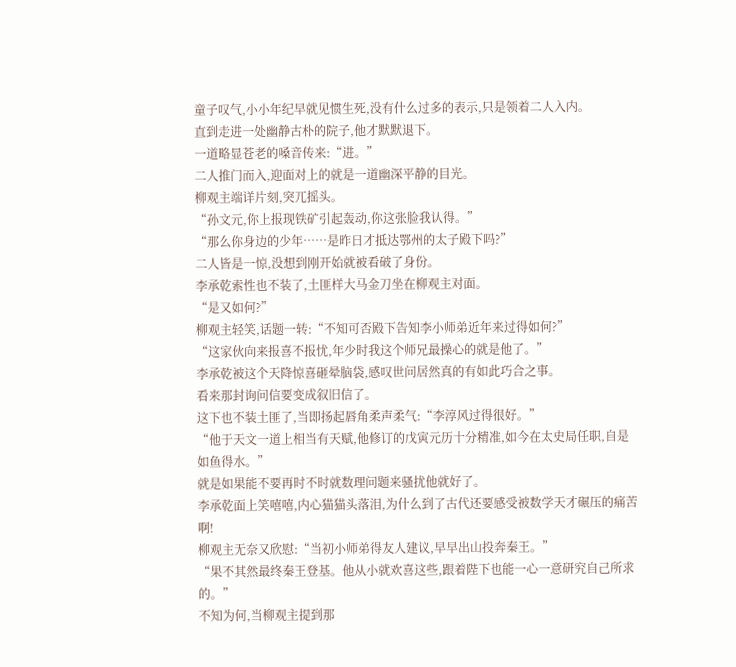童子叹气,小小年纪早就见惯生死,没有什么过多的表示,只是领着二人入内。
直到走进一处幽静古朴的院子,他才默默退下。
一道略显苍老的嗓音传来:“进。”
二人推门而入,迎面对上的就是一道幽深平静的目光。
柳观主端详片刻,突兀摇头。
“孙文元,你上报现铁矿引起轰动,你这张脸我认得。”
“那么你身边的少年……是昨日才抵达鄂州的太子殿下吗?”
二人皆是一惊,没想到刚开始就被看破了身份。
李承乾索性也不装了,土匪样大马金刀坐在柳观主对面。
“是又如何?”
柳观主轻笑,话题一转:“不知可否殿下告知李小师弟近年来过得如何?”
“这家伙向来报喜不报忧,年少时我这个师兄最操心的就是他了。”
李承乾被这个天降惊喜砸晕脑袋,感叹世问居然真的有如此巧合之事。
看来那封询问信要变成叙旧信了。
这下也不装土匪了,当即扬起唇角柔声柔气:“李淳风过得很好。”
“他于天文一道上相当有天赋,他修订的戊寅元历十分精准,如今在太史局任职,自是如鱼得水。”
就是如果能不要再时不时就数理问题来骚扰他就好了。
李承乾面上笑嘻嘻,内心猫猫头落泪,为什么到了古代还要感受被数学天才碾压的痛苦啊!
柳观主无奈又欣慰:“当初小师弟得友人建议,早早出山投奔秦王。”
“果不其然最终秦王登基。他从小就欢喜这些,跟着陛下也能一心一意研究自己所求的。”
不知为何,当柳观主提到那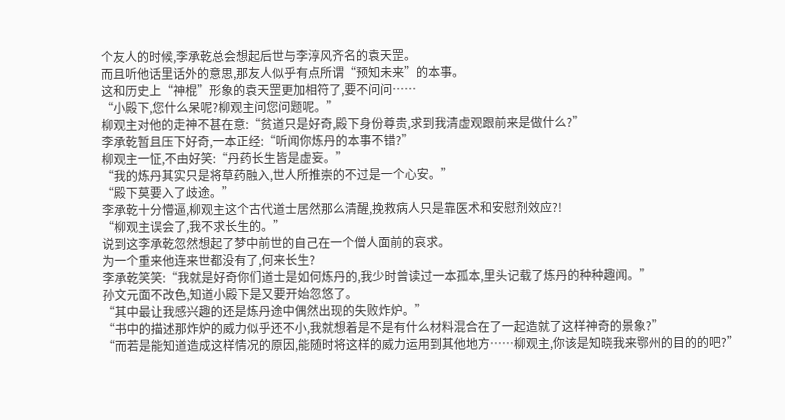个友人的时候,李承乾总会想起后世与李淳风齐名的袁天罡。
而且听他话里话外的意思,那友人似乎有点所谓“预知未来”的本事。
这和历史上“神棍”形象的袁天罡更加相符了,要不问问……
“小殿下,您什么呆呢?柳观主问您问题呢。”
柳观主对他的走神不甚在意:“贫道只是好奇,殿下身份尊贵,求到我清虚观跟前来是做什么?”
李承乾暂且压下好奇,一本正经:“听闻你炼丹的本事不错?”
柳观主一怔,不由好笑:“丹药长生皆是虚妄。”
“我的炼丹其实只是将草药融入,世人所推崇的不过是一个心安。”
“殿下莫要入了歧途。”
李承乾十分懵逼,柳观主这个古代道士居然那么清醒,挽救病人只是靠医术和安慰剂效应?!
“柳观主误会了,我不求长生的。”
说到这李承乾忽然想起了梦中前世的自己在一个僧人面前的哀求。
为一个重来他连来世都没有了,何来长生?
李承乾笑笑:“我就是好奇你们道士是如何炼丹的,我少时曾读过一本孤本,里头记载了炼丹的种种趣闻。”
孙文元面不改色,知道小殿下是又要开始忽悠了。
“其中最让我感兴趣的还是炼丹途中偶然出现的失败炸炉。”
“书中的描述那炸炉的威力似乎还不小,我就想着是不是有什么材料混合在了一起造就了这样神奇的景象?”
“而若是能知道造成这样情况的原因,能随时将这样的威力运用到其他地方……柳观主,你该是知晓我来鄂州的目的的吧?”